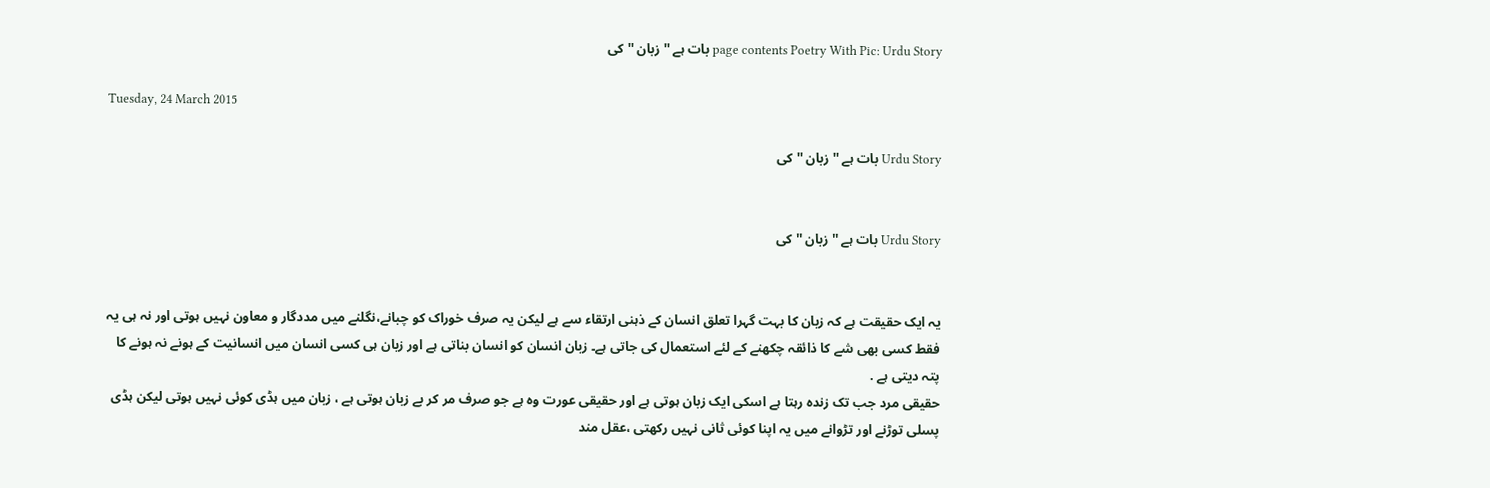page contents Poetry With Pic: Urdu Story بات ہے ''زبان '' کی

Tuesday, 24 March 2015

Urdu Story بات ہے ''زبان '' کی


Urdu Story بات ہے ''زبان '' کی


یہ ایک حقیقت ہے کہ زبان کا بہت گہرا تعلق انسان کے ذہنی ارتقاء سے ہے لیکن یہ صرف خوراک کو چبانے،نگلنے میں مددگار و معاون نہیں ہوتی اور نہ ہی یہ فقط کسی بھی شے کا ذائقہ چکھنے کے لئے استعمال کی جاتی ہے۔ زبان انسان کو انسان بناتی ہے اور زبان ہی کسی انسان میں انسانیت کے ہونے نہ ہونے کا پتہ دیتی ہے .
حقیقی مرد جب تک زندہ رہتا ہے اسکی ایک زبان ہوتی ہے اور حقیقی عورت وہ ہے جو صرف مر کر بے زبان ہوتی ہے ، زبان میں ہڈی کوئی نہیں ہوتی لیکن ہڈی پسلی توڑنے اور تڑوانے میں یہ اپنا کوئی ثانی نہیں رکھتی ،عقل مند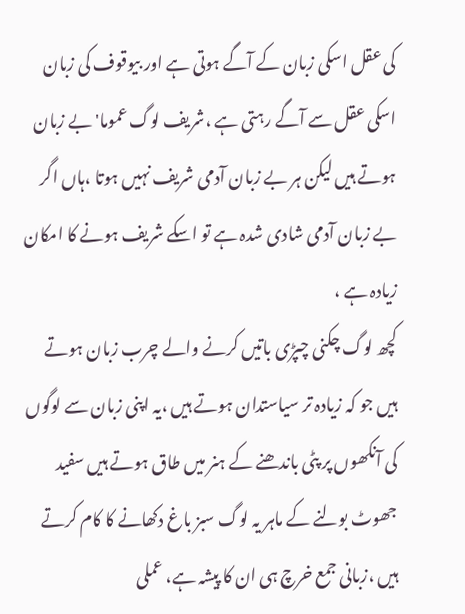کی عقل اسکی زبان کے آگے ہوتی ہے اور بیوقوف کی زبان اسکی عقل سے آگے رہتی ہے ،شریف لوگ عموما' بے زبان ہوتے ہیں لیکن ہر بے زبان آدمی شریف نہیں ہوتا ،ہاں اگر بے زبان آدمی شادی شدہ ہے تو اسکے شریف ہونے کا امکان زیادہ ہے ،
کچھ لوگ چکنی چپڑی باتیں کرنے والے چرب زبان ہوتے ہیں جو کہ زیادہ تر سیاستدان ہوتے ہیں ،یہ اپنی زبان سے لوگوں کی آنکھوں پر پٹی باندھنے کے ہنر میں طاق ہوتے ہیں سفید جھوٹ بولنے کے ماہر یہ لوگ سبز باغ دکھانے کا کام کرتے ہیں ،زبانی جمع خرچ ہی ان کا پیشہ ہے، عملی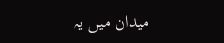میدان میں یہ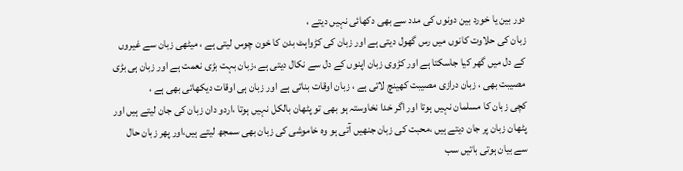دور بین یا خورد بین دونوں کی مدد سے بھی دکھائی نہیں دیتے ،
زبان کی حلاوت کانوں میں رس گھول دیتی ہے اور زبان کی کڑواہٹ بدن کا خون چوس لیتی ہے ، میٹھی زبان سے غیروں کے دل میں گھر کیا جاسکتا ہے اور کڑوی زبان اپنوں کے دل سے نکال دیتی ہے ،زبان بہت بڑی نعمت ہے اور زبان ہی بڑی مصیبت بھی ، زبان درازی مصیبت کھینچ لاتی ہے ، زبان اوقات بناتی ہے اور زبان ہی اوقات دیکھاتی بھی ہے ،
کچی زبان کا مسلمان نہیں ہوتا اور اگر خدا نخاوستہ ہو بھی تو پٹھان بالکل نہیں ہوتا ،اردو دان زبان کی جان لیتے ہیں اور پٹھان زبان پر جان دیتے ہیں ،محبت کی زبان جنھیں آتی ہو وہ خاموشی کی زبان بھی سمجھ لیتے ہیں،اور پھر زبان حال سے بیان ہوتی باتیں سب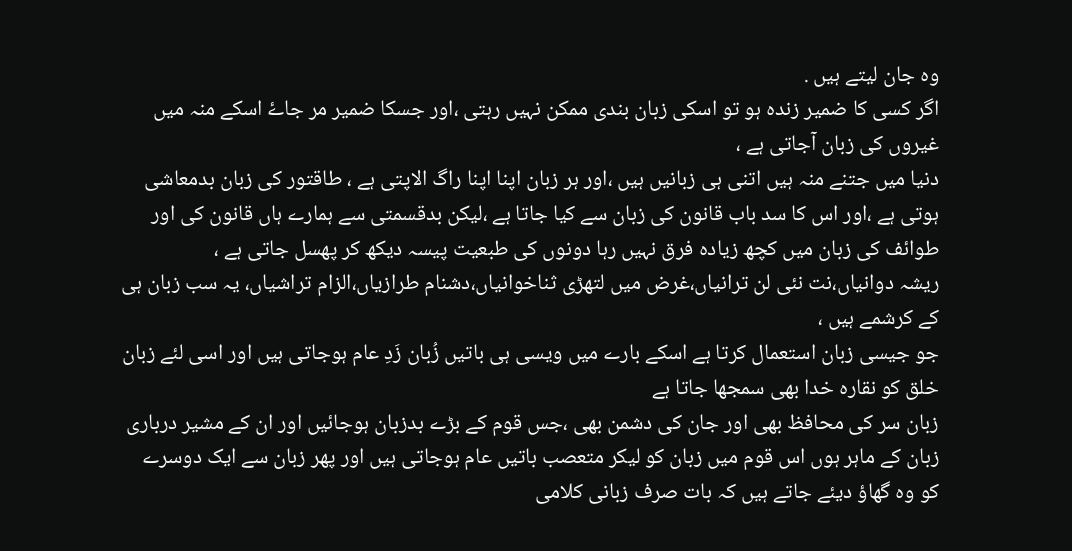وہ جان لیتے ہیں .
اگر کسی کا ضمیر زندہ ہو تو اسکی زبان بندی ممکن نہیں رہتی ،اور جسکا ضمیر مر جاۓ اسکے منہ میں غیروں کی زبان آجاتی ہے ،
دنیا میں جتنے منہ ہیں اتنی ہی زبانیں ہیں ،اور ہر زبان اپنا اپنا راگ الاپتی ہے ، طاقتور کی زبان بدمعاشی ہوتی ہے ،اور اس کا سد باب قانون کی زبان سے کیا جاتا ہے ،لیکن بدقسمتی سے ہمارے ہاں قانون کی اور طوائف کی زبان میں کچھ زیادہ فرق نہیں رہا دونوں کی طبعیت پیسہ دیکھ کر پھسل جاتی ہے ،
ریشہ دوانیاں،نت نئی لن ترانیاں،غرض میں لتھڑی ثناخوانیاں،دشنام طرازیاں،الزام تراشیاں، یہ سب زبان ہی کے کرشمے ہیں ،
جو جیسی زبان استعمال کرتا ہے اسکے بارے میں ویسی ہی باتیں زُبان زَدِ عام ہوجاتی ہیں اور اسی لئے زبان خلق کو نقارہ خدا بھی سمجھا جاتا ہے
زبان سر کی محافظ بھی اور جان کی دشمن بھی ،جس قوم کے بڑے بدزبان ہوجائیں اور ان کے مشیر درباری زبان کے ماہر ہوں اس قوم میں زبان کو لیکر متعصب باتیں عام ہوجاتی ہیں اور پھر زبان سے ایک دوسرے کو وہ گھاؤ دیئے جاتے ہیں کہ بات صرف زبانی کلامی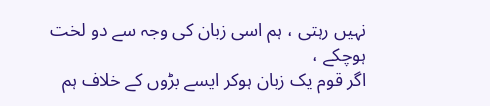نہیں رہتی ، ہم اسی زبان کی وجہ سے دو لخت ہوچکے ،
اگر قوم یک زبان ہوکر ایسے بڑوں کے خلاف ہم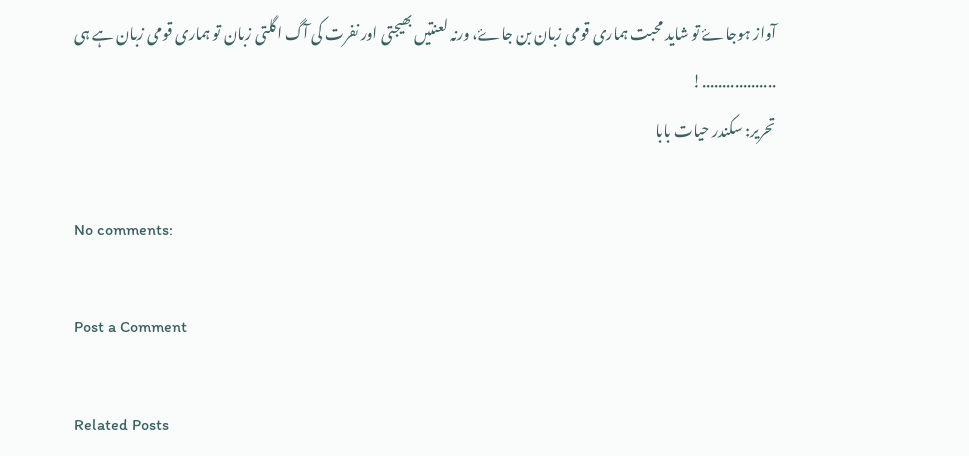آواز ہوجاۓ تو شاید محبت ہماری قومی زبان بن جاۓ، ورنہ لعنتیں بھیجتی اور نفرت کی آگ اگلتی زبان تو ہماری قومی زبان ہے ہی ..................!
تحریر: سکندر حیات بابا

No comments:

Post a Comment

Related Posts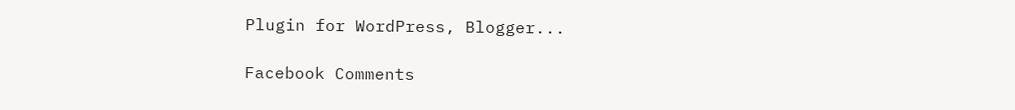Plugin for WordPress, Blogger...

Facebook Comments